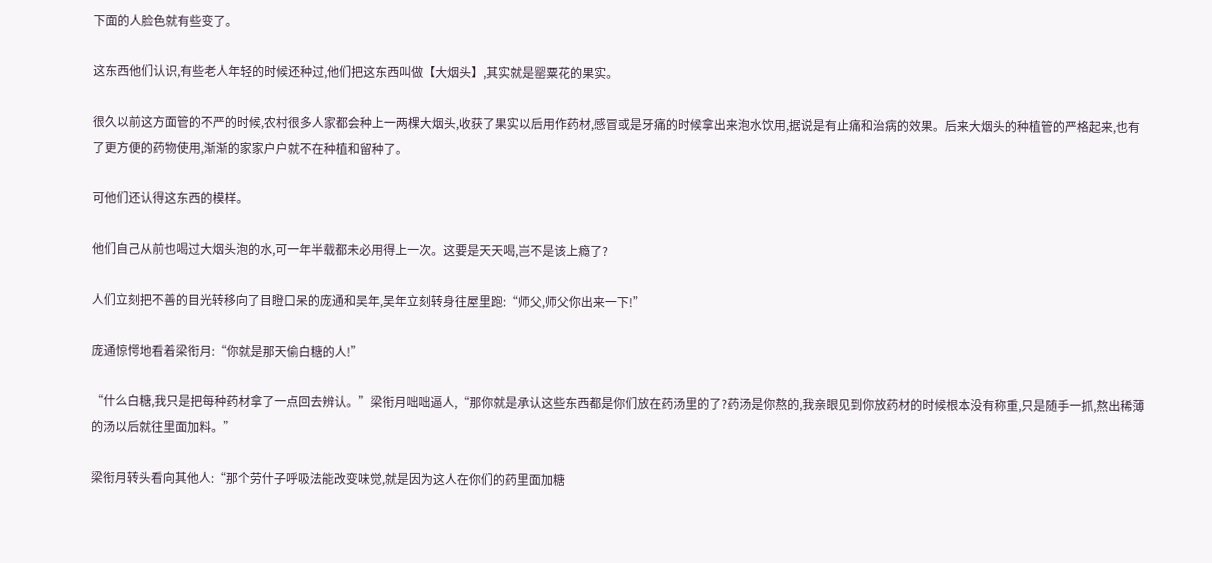下面的人脸色就有些变了。

这东西他们认识,有些老人年轻的时候还种过,他们把这东西叫做【大烟头】,其实就是罂粟花的果实。

很久以前这方面管的不严的时候,农村很多人家都会种上一两棵大烟头,收获了果实以后用作药材,感冒或是牙痛的时候拿出来泡水饮用,据说是有止痛和治病的效果。后来大烟头的种植管的严格起来,也有了更方便的药物使用,渐渐的家家户户就不在种植和留种了。

可他们还认得这东西的模样。

他们自己从前也喝过大烟头泡的水,可一年半载都未必用得上一次。这要是天天喝,岂不是该上瘾了?

人们立刻把不善的目光转移向了目瞪口呆的庞通和吴年,吴年立刻转身往屋里跑:“师父,师父你出来一下!”

庞通惊愕地看着梁衔月:“你就是那天偷白糖的人!”

“什么白糖,我只是把每种药材拿了一点回去辨认。”梁衔月咄咄逼人,“那你就是承认这些东西都是你们放在药汤里的了?药汤是你熬的,我亲眼见到你放药材的时候根本没有称重,只是随手一抓,熬出稀薄的汤以后就往里面加料。”

梁衔月转头看向其他人:“那个劳什子呼吸法能改变味觉,就是因为这人在你们的药里面加糖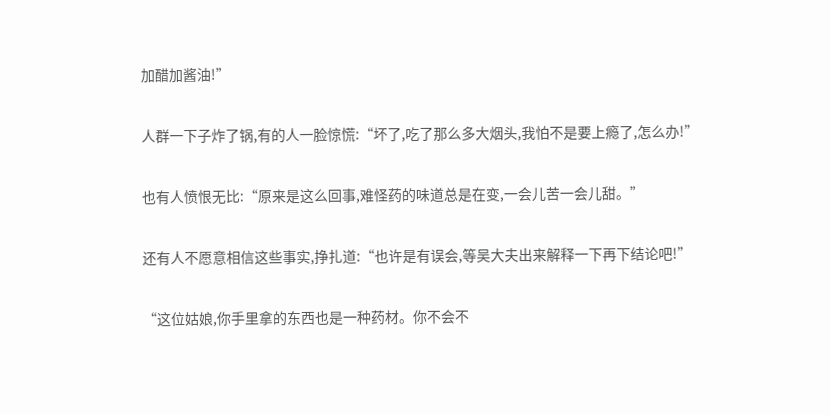加醋加酱油!”

人群一下子炸了锅,有的人一脸惊慌:“坏了,吃了那么多大烟头,我怕不是要上瘾了,怎么办!”

也有人愤恨无比:“原来是这么回事,难怪药的味道总是在变,一会儿苦一会儿甜。”

还有人不愿意相信这些事实,挣扎道:“也许是有误会,等吴大夫出来解释一下再下结论吧!”

“这位姑娘,你手里拿的东西也是一种药材。你不会不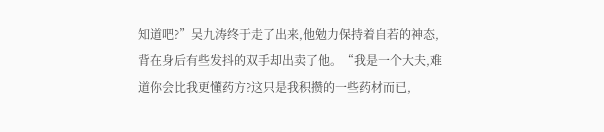知道吧?”吴九涛终于走了出来,他勉力保持着自若的神态,背在身后有些发抖的双手却出卖了他。“我是一个大夫,难道你会比我更懂药方?这只是我积攒的一些药材而已,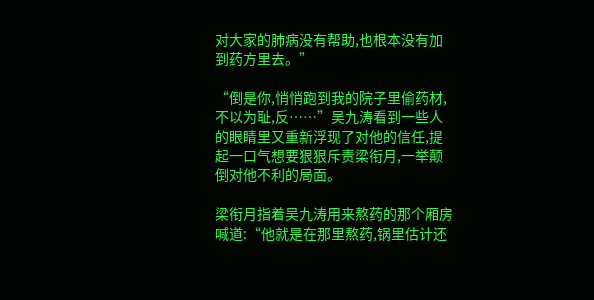对大家的肺病没有帮助,也根本没有加到药方里去。”

“倒是你,悄悄跑到我的院子里偷药材,不以为耻,反……”吴九涛看到一些人的眼睛里又重新浮现了对他的信任,提起一口气想要狠狠斥责梁衔月,一举颠倒对他不利的局面。

梁衔月指着吴九涛用来熬药的那个厢房喊道:“他就是在那里熬药,锅里估计还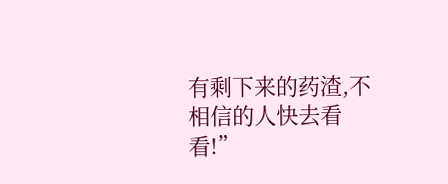有剩下来的药渣,不相信的人快去看看!”